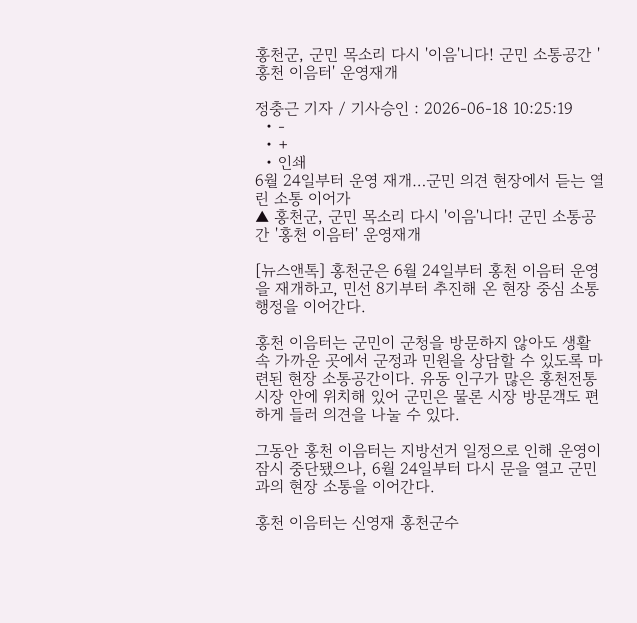홍천군, 군민 목소리 다시 '이음'니다! 군민 소통공간 '홍천 이음터' 운영재개

정충근 기자 / 기사승인 : 2026-06-18 10:25:19
  • -
  • +
  • 인쇄
6월 24일부터 운영 재개…군민 의견 현장에서 듣는 열린 소통 이어가
▲ 홍천군, 군민 목소리 다시 '이음'니다! 군민 소통공간 '홍천 이음터' 운영재개

[뉴스앤톡] 홍천군은 6월 24일부터 홍천 이음터 운영을 재개하고, 민선 8기부터 추진해 온 현장 중심 소통 행정을 이어간다.

홍천 이음터는 군민이 군청을 방문하지 않아도 생활 속 가까운 곳에서 군정과 민원을 상담할 수 있도록 마련된 현장 소통공간이다. 유동 인구가 많은 홍천전통시장 안에 위치해 있어 군민은 물론 시장 방문객도 편하게 들러 의견을 나눌 수 있다.

그동안 홍천 이음터는 지방선거 일정으로 인해 운영이 잠시 중단됐으나, 6월 24일부터 다시 문을 열고 군민과의 현장 소통을 이어간다.

홍천 이음터는 신영재 홍천군수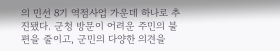의 민선 8기 역점사업 가운데 하나로 추진됐다. 군청 방문이 어려운 주민의 불편을 줄이고, 군민의 다양한 의견을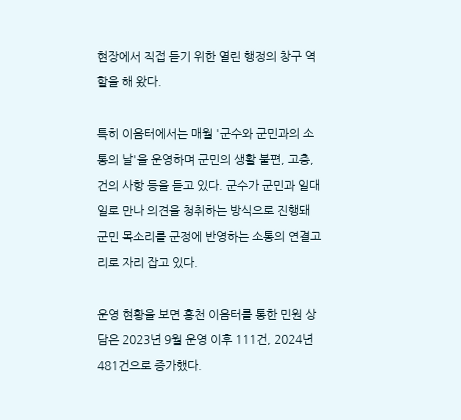현장에서 직접 듣기 위한 열린 행정의 창구 역할을 해 왔다.

특히 이음터에서는 매월 '군수와 군민과의 소통의 날'을 운영하며 군민의 생활 불편, 고충, 건의 사항 등을 듣고 있다. 군수가 군민과 일대일로 만나 의견을 청취하는 방식으로 진행돼 군민 목소리를 군정에 반영하는 소통의 연결고리로 자리 잡고 있다.

운영 현황을 보면 홍천 이음터를 통한 민원 상담은 2023년 9월 운영 이후 111건, 2024년 481건으로 증가했다.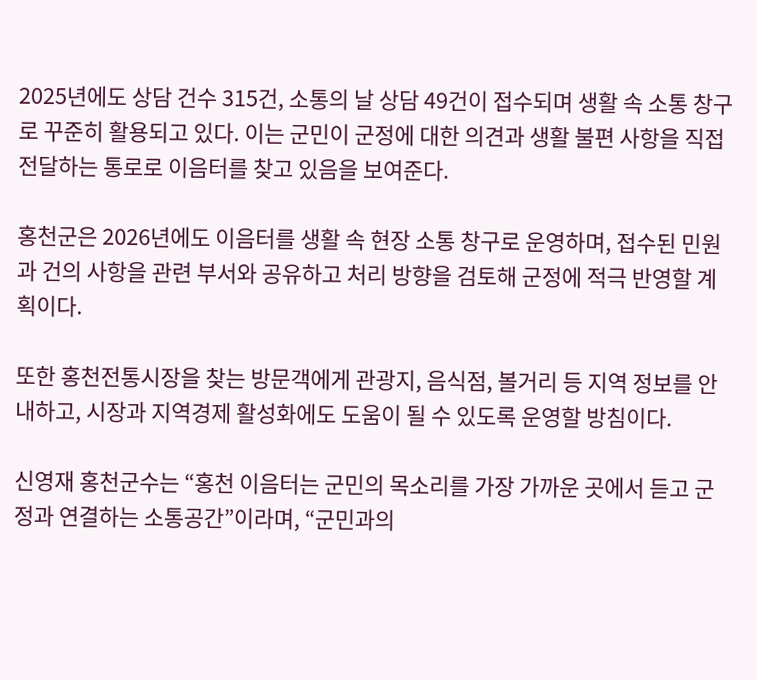2025년에도 상담 건수 315건, 소통의 날 상담 49건이 접수되며 생활 속 소통 창구로 꾸준히 활용되고 있다. 이는 군민이 군정에 대한 의견과 생활 불편 사항을 직접 전달하는 통로로 이음터를 찾고 있음을 보여준다.

홍천군은 2026년에도 이음터를 생활 속 현장 소통 창구로 운영하며, 접수된 민원과 건의 사항을 관련 부서와 공유하고 처리 방향을 검토해 군정에 적극 반영할 계획이다.

또한 홍천전통시장을 찾는 방문객에게 관광지, 음식점, 볼거리 등 지역 정보를 안내하고, 시장과 지역경제 활성화에도 도움이 될 수 있도록 운영할 방침이다.

신영재 홍천군수는 “홍천 이음터는 군민의 목소리를 가장 가까운 곳에서 듣고 군정과 연결하는 소통공간”이라며, “군민과의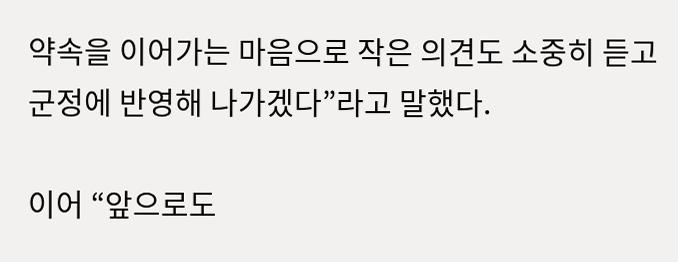약속을 이어가는 마음으로 작은 의견도 소중히 듣고 군정에 반영해 나가겠다”라고 말했다.

이어 “앞으로도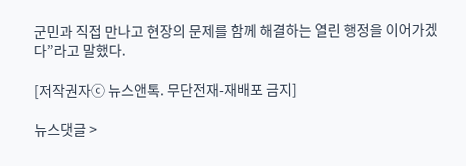군민과 직접 만나고 현장의 문제를 함께 해결하는 열린 행정을 이어가겠다”라고 말했다.

[저작권자ⓒ 뉴스앤톡. 무단전재-재배포 금지]

뉴스댓글 >